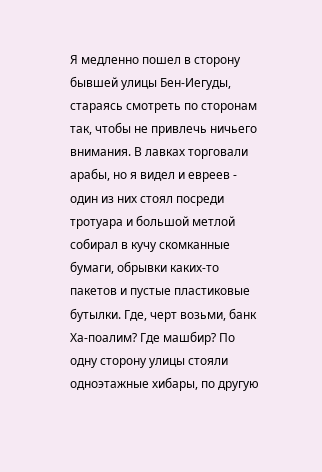Я медленно пошел в сторону бывшей улицы Бен-Иегуды, стараясь смотреть по сторонам так, чтобы не привлечь ничьего внимания. В лавках торговали арабы, но я видел и евреев - один из них стоял посреди тротуара и большой метлой собирал в кучу скомканные бумаги, обрывки каких-то пакетов и пустые пластиковые бутылки. Где, черт возьми, банк Ха-поалим? Где машбир? По одну сторону улицы стояли одноэтажные хибары, по другую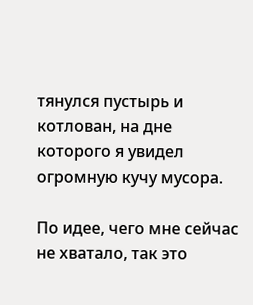тянулся пустырь и котлован, на дне которого я увидел огромную кучу мусора.

По идее, чего мне сейчас не хватало, так это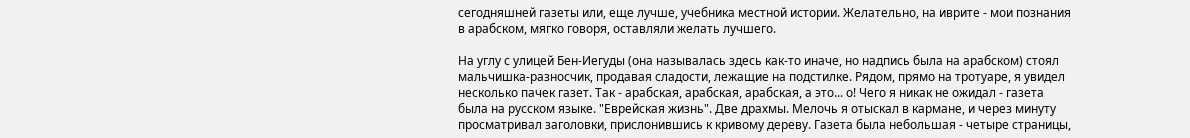сегодняшней газеты или, еще лучше, учебника местной истории. Желательно, на иврите - мои познания в арабском, мягко говоря, оставляли желать лучшего.

На углу с улицей Бен-Иегуды (она называлась здесь как-то иначе, но надпись была на арабском) стоял мальчишка-разносчик, продавая сладости, лежащие на подстилке. Рядом, прямо на тротуаре, я увидел несколько пачек газет. Так - арабская, арабская, арабская, а это... о! Чего я никак не ожидал - газета была на русском языке. "Еврейская жизнь". Две драхмы. Мелочь я отыскал в кармане, и через минуту просматривал заголовки, прислонившись к кривому дереву. Газета была небольшая - четыре страницы,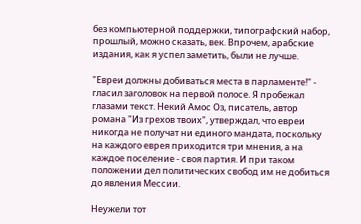без компьютерной поддержки, типографский набор, прошлый, можно сказать, век. Впрочем, арабские издания, как я успел заметить, были не лучше.

"Евреи должны добиваться места в парламенте!" - гласил заголовок на первой полосе. Я пробежал глазами текст. Некий Амос Оз, писатель, автор романа "Из грехов твоих", утверждал, что евреи никогда не получат ни единого мандата, поскольку на каждого еврея приходится три мнения, а на каждое поселение - своя партия. И при таком положении дел политических свобод им не добиться до явления Мессии.

Неужели тот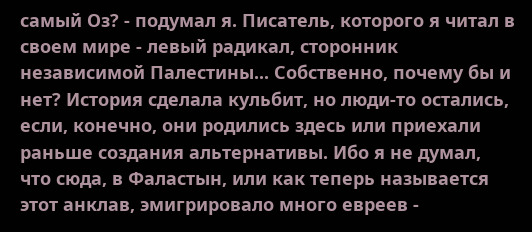самый Оз? - подумал я. Писатель, которого я читал в своем мире - левый радикал, сторонник независимой Палестины... Собственно, почему бы и нет? История сделала кульбит, но люди-то остались, если, конечно, они родились здесь или приехали раньше создания альтернативы. Ибо я не думал, что сюда, в Фаластын, или как теперь называется этот анклав, эмигрировало много евреев -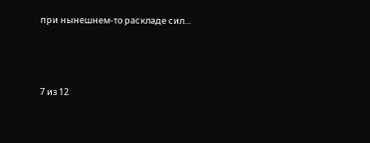при нынешнем-то раскладе сил...



7 из 12